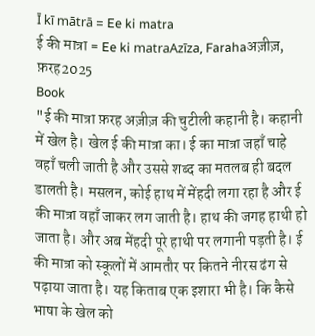Ī kī mātrā = Ee ki matra
ई की मात्रा = Ee ki matraAzīza, Farahaअज़ीज़, फ़रह2025
Book
"ई की मात्रा फ़रह अज़ीज़ की चुटीली कहानी है। कहानी में खेल है। खेल ई की मात्रा का। ई का मात्रा जहाँ चाहे वहाँ चली जाती है और उससे शब्द का मतलब ही बदल डालती है। मसलन, कोई हाथ में मेंहदी लगा रहा है और ई की मात्रा वहाँ जाकर लग जाती है। हाथ की जगह हाथी हो जाता है। और अब मेंहदी पूरे हाथी पर लगानी पड़ती है। ई की मात्रा को स्कूलों में आमतौर पर कितने नीरस ढंग से पढ़ाया जाता है। यह किताब एक इशारा भी है। कि कैसे भाषा के खेल को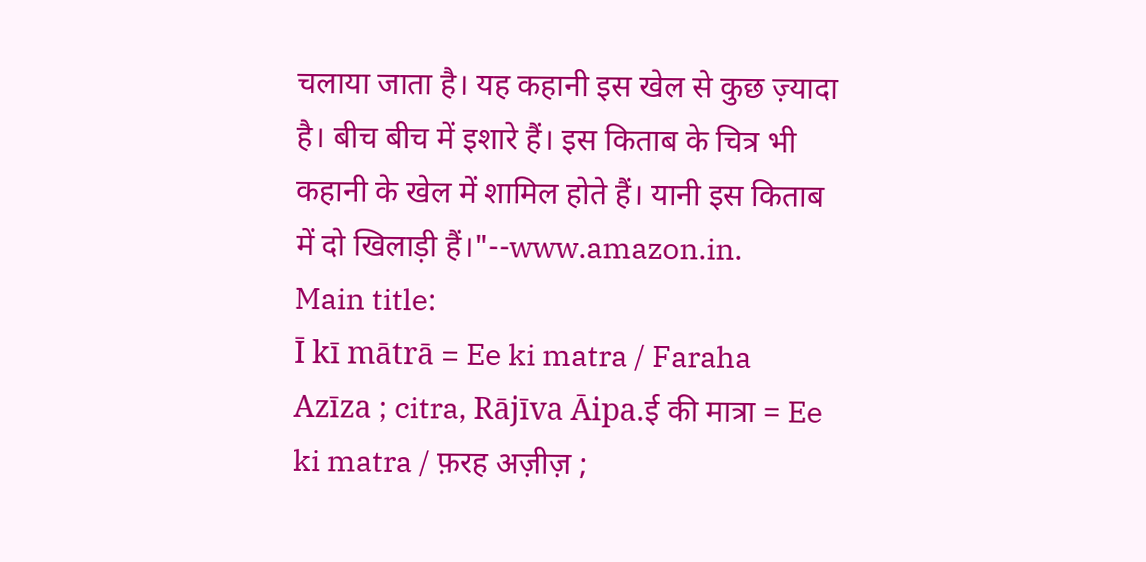चलाया जाता है। यह कहानी इस खेल से कुछ ज़्यादा है। बीच बीच में इशारे हैं। इस किताब के चित्र भी कहानी के खेल में शामिल होते हैं। यानी इस किताब में दो खिलाड़ी हैं।"--www.amazon.in.
Main title:
Ī kī mātrā = Ee ki matra / Faraha Azīza ; citra, Rājīva Āipa.ई की मात्रा = Ee ki matra / फ़रह अज़ीज़ ;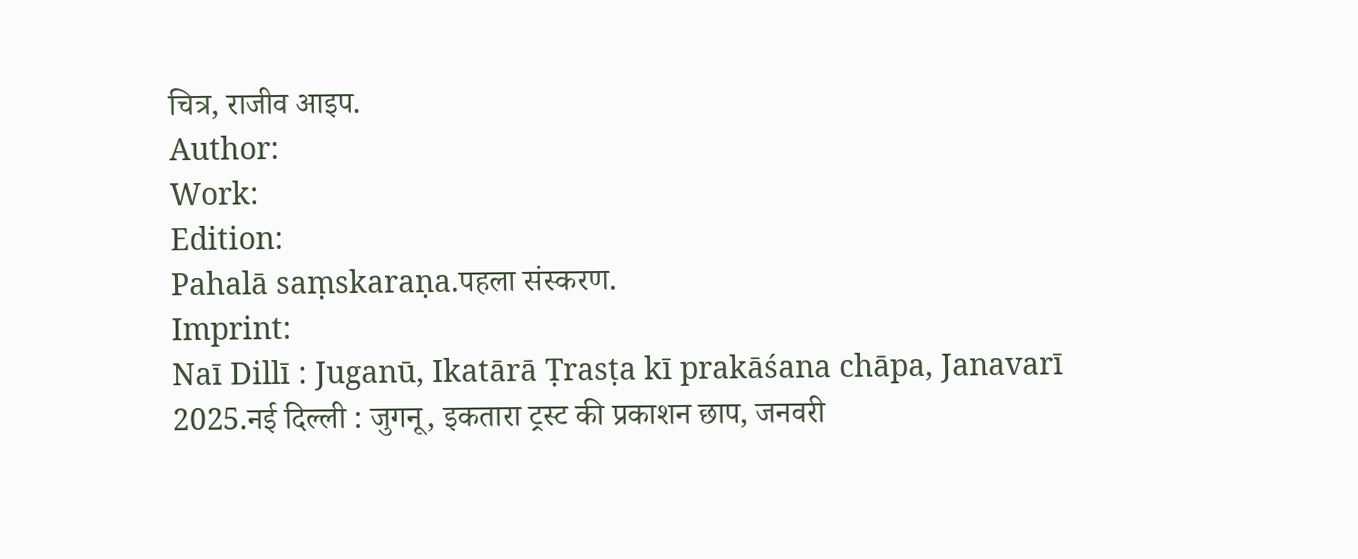चित्र, राजीव आइप.
Author:
Work:
Edition:
Pahalā saṃskaraṇa.पहला संस्करण.
Imprint:
Naī Dillī : Juganū, Ikatārā Ṭrasṭa kī prakāśana chāpa, Janavarī 2025.नई दिल्ली : जुगनू, इकतारा ट्रस्ट की प्रकाशन छाप, जनवरी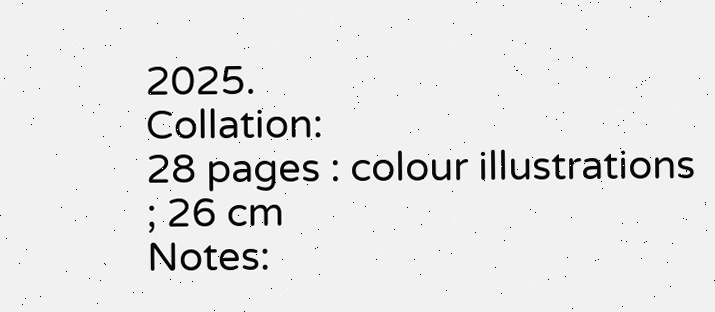2025.
Collation:
28 pages : colour illustrations ; 26 cm
Notes: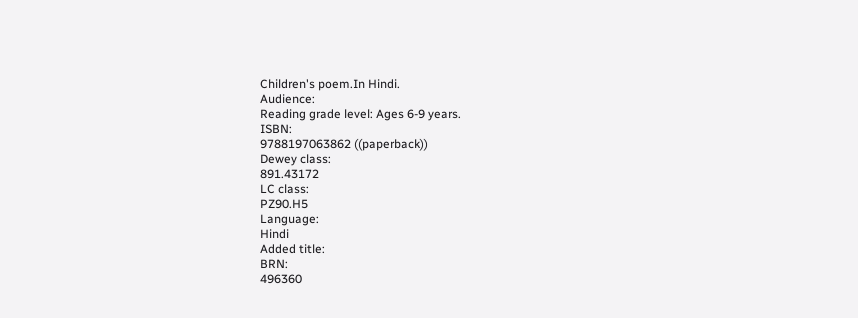Children's poem.In Hindi.
Audience:
Reading grade level: Ages 6-9 years.
ISBN:
9788197063862 ((paperback))
Dewey class:
891.43172
LC class:
PZ90.H5
Language:
Hindi
Added title:
BRN:
496360